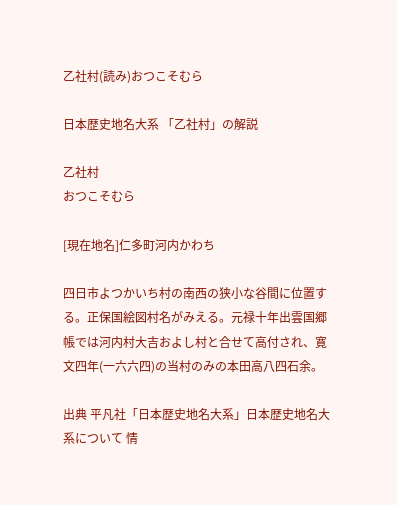乙社村(読み)おつこそむら

日本歴史地名大系 「乙社村」の解説

乙社村
おつこそむら

[現在地名]仁多町河内かわち

四日市よつかいち村の南西の狭小な谷間に位置する。正保国絵図村名がみえる。元禄十年出雲国郷帳では河内村大吉およし村と合せて高付され、寛文四年(一六六四)の当村のみの本田高八四石余。

出典 平凡社「日本歴史地名大系」日本歴史地名大系について 情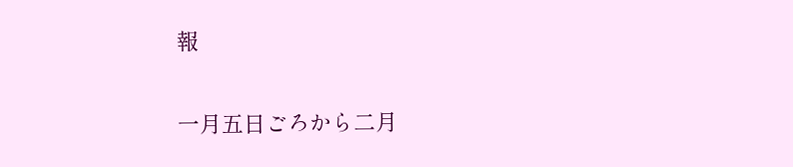報

一月五日ごろから二月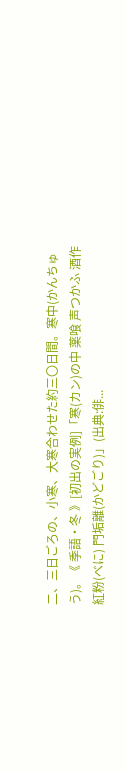二、三日ごろの、小寒、大寒合わせた約三〇日間。寒中(かんちゅう)。《 季語・冬 》[初出の実例]「寒(カン)の中 薬喰 声つかふ 酒作 紅粉(べに) 門垢離(かどごり)」(出典:俳...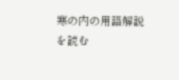寒の内の用語解説を読む